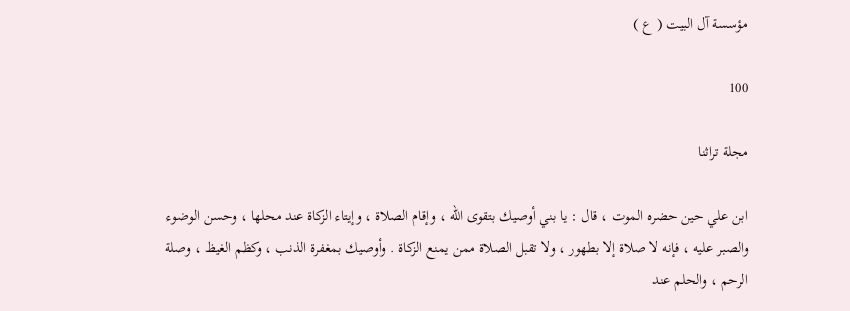مؤسسة آل البيت ( ع )

100

مجلة تراثنا

ابن علي حين حضره الموت ، قال : يا بني أوصيك بتقوى الله ، وإقام الصلاة ، وإيتاء الزكاة عند محلها ، وحسن الوضوء والصبر عليه ، فإنه لا صلاة إلا بطهور ، ولا تقبل الصلاة ممن يمنع الزكاة . وأوصيك بمغفرة الذنب ، وكظم الغيظ ، وصلة الرحم ، والحلم عند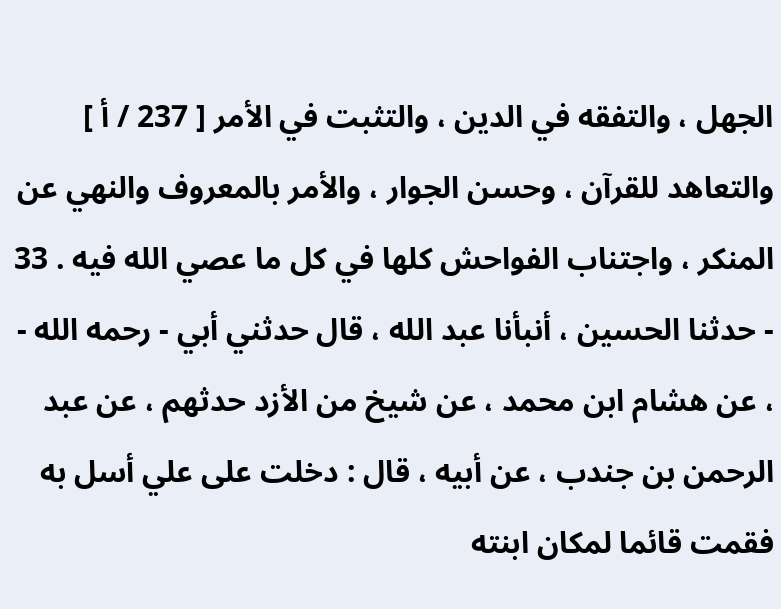الجهل ، والتفقه في الدين ، والتثبت في الأمر [ 237 / أ ] والتعاهد للقرآن ، وحسن الجوار ، والأمر بالمعروف والنهي عن المنكر ، واجتناب الفواحش كلها في كل ما عصي الله فيه . 33 - حدثنا الحسين ، أنبأنا عبد الله ، قال حدثني أبي - رحمه الله - ، عن هشام ابن محمد ، عن شيخ من الأزد حدثهم ، عن عبد الرحمن بن جندب ، عن أبيه ، قال : دخلت على علي أسل به فقمت قائما لمكان ابنته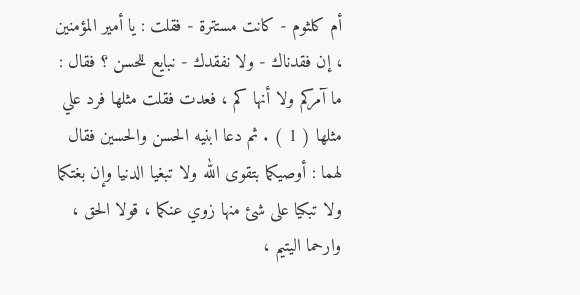أم كلثوم - كانت مستترة - فقلت : يا أمير المؤمنين ، إن فقدناك - ولا نفقدك - نبايع للحسن ؟ فقال : ما آمركم ولا أنها كم ، فعدت فقلت مثلها فرد علي مثلها ( 1 ) . ثم دعا ابنيه الحسن والحسين فقال لهما : أوصيكما بتقوى الله ولا تبغيا الدنيا وإن بغتكما ولا تبكيا على شئ منها زوي عنكما ، قولا الحق ، وارحما اليتيم ،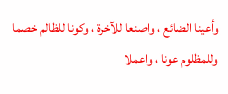وأعينا الضائع ، واصنعا للآخرة ، وكونا للظالم خصما وللمظلوم عونا ، واعملا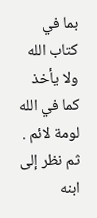بما في كتاب الله ولا يأخذ كما في الله لومة لائم . ثم نظر إلى ابنه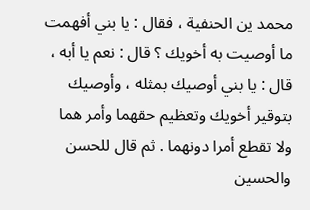محمد ين الحنفية ، فقال : يا بني أفهمت ما أوصيت به أخويك ؟ قال : نعم يا أبه ، قال : يا بني أوصيك بمثله ، وأوصيك بتوقير أخويك وتعظيم حقهما وأمر هما ولا تقطع أمرا دونهما . ثم قال للحسن والحسين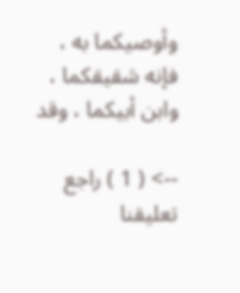وأوصيكما به ، فإنه شقيقكما ، وابن أبيكما ، وقد

--> ( 1 ) راجع تعليقنا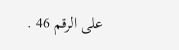على الرقم 46 .